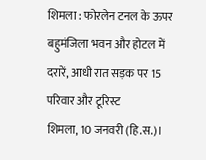शिमला : फोरलेन टनल के ऊपर बहुमंजिला भवन और होटल में दरारें, आधी रात सड़क पर 15 परिवार और टूरिस्ट
शिमला, 10 जनवरी (हि.स.)।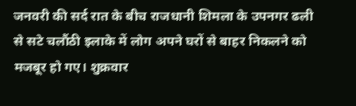जनवरी की सर्द रात के बीच राजधानी शिमला के उपनगर ढली से सटे चलौंठी इलाके में लोग अपने घरों से बाहर निकलने को मजबूर हो गए। शुक्रवार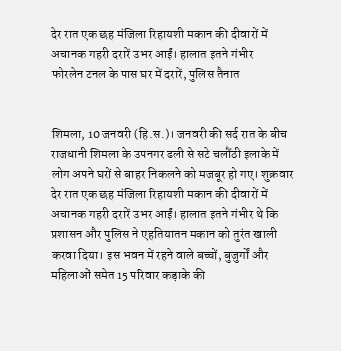देर रात एक छह मंजिला रिहायशी मकान की दीवारों में अचानक गहरी दरारें उभर आईं। हालात इतने गंभीर
फोरलेन टनल के पास घर में दरारें, पुलिस तैनात


शिमला, 10 जनवरी (हि.स.)। जनवरी की सर्द रात के बीच राजधानी शिमला के उपनगर ढली से सटे चलौंठी इलाके में लोग अपने घरों से बाहर निकलने को मजबूर हो गए। शुक्रवार देर रात एक छह मंजिला रिहायशी मकान की दीवारों में अचानक गहरी दरारें उभर आईं। हालात इतने गंभीर थे कि प्रशासन और पुलिस ने एहतियातन मकान को तुरंत खाली करवा दिया। इस भवन में रहने वाले बच्चों, बुजुर्गों और महिलाओं समेत 15 परिवार कड़ाके की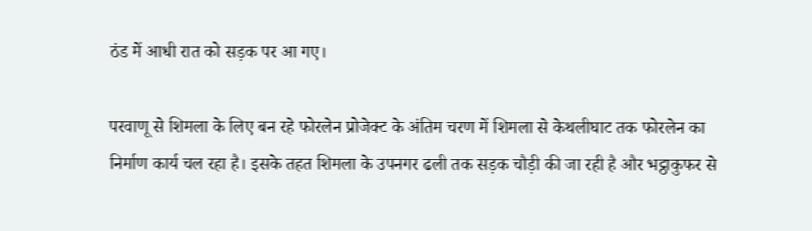ठंड में आधी रात को सड़क पर आ गए।

परवाणू से शिमला के लिए बन रहे फोरलेन प्रोजेक्ट के अंतिम चरण में शिमला से केथलीघाट तक फोरलेन का निर्माण कार्य चल रहा है। इसके तहत शिमला के उपनगर ढली तक सड़क चौड़ी की जा रही है और भट्ठाकुफर से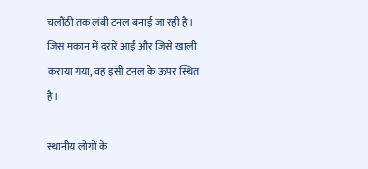चलौंठी तक लंबी टनल बनाई जा रही है। जिस मकान में दरारें आईं और जिसे खाली कराया गया, वह इसी टनल के ऊपर स्थित है।

स्थानीय लोगों के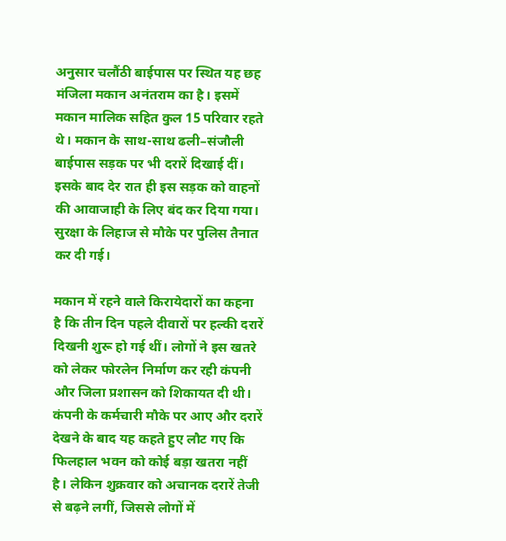अनुसार चलौंठी बाईपास पर स्थित यह छह मंजिला मकान अनंतराम का है। इसमें मकान मालिक सहित कुल 15 परिवार रहते थे। मकान के साथ-साथ ढली–संजौली बाईपास सड़क पर भी दरारें दिखाई दीं। इसके बाद देर रात ही इस सड़क को वाहनों की आवाजाही के लिए बंद कर दिया गया। सुरक्षा के लिहाज से मौके पर पुलिस तैनात कर दी गई।

मकान में रहने वाले किरायेदारों का कहना है कि तीन दिन पहले दीवारों पर हल्की दरारें दिखनी शुरू हो गई थीं। लोगों ने इस खतरे को लेकर फोरलेन निर्माण कर रही कंपनी और जिला प्रशासन को शिकायत दी थी। कंपनी के कर्मचारी मौके पर आए और दरारें देखने के बाद यह कहते हुए लौट गए कि फिलहाल भवन को कोई बड़ा खतरा नहीं है। लेकिन शुक्रवार को अचानक दरारें तेजी से बढ़ने लगीं, जिससे लोगों में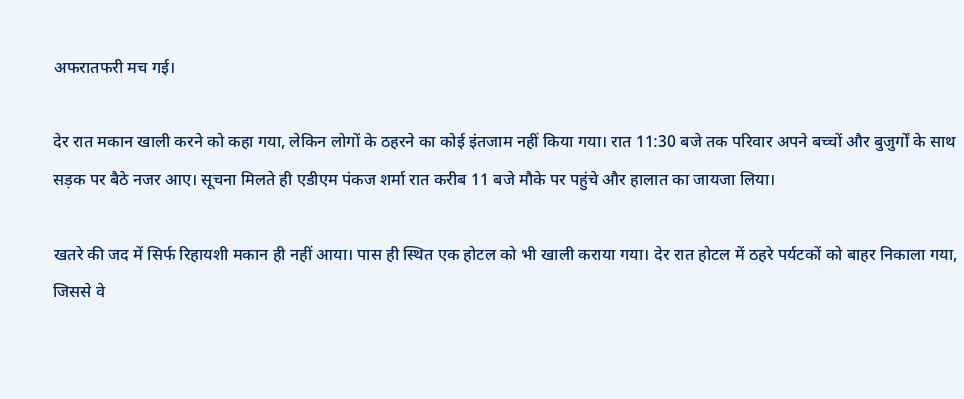अफरातफरी मच गई।

देर रात मकान खाली करने को कहा गया, लेकिन लोगों के ठहरने का कोई इंतजाम नहीं किया गया। रात 11:30 बजे तक परिवार अपने बच्चों और बुजुर्गों के साथ सड़क पर बैठे नजर आए। सूचना मिलते ही एडीएम पंकज शर्मा रात करीब 11 बजे मौके पर पहुंचे और हालात का जायजा लिया।

खतरे की जद में सिर्फ रिहायशी मकान ही नहीं आया। पास ही स्थित एक होटल को भी खाली कराया गया। देर रात होटल में ठहरे पर्यटकों को बाहर निकाला गया, जिससे वे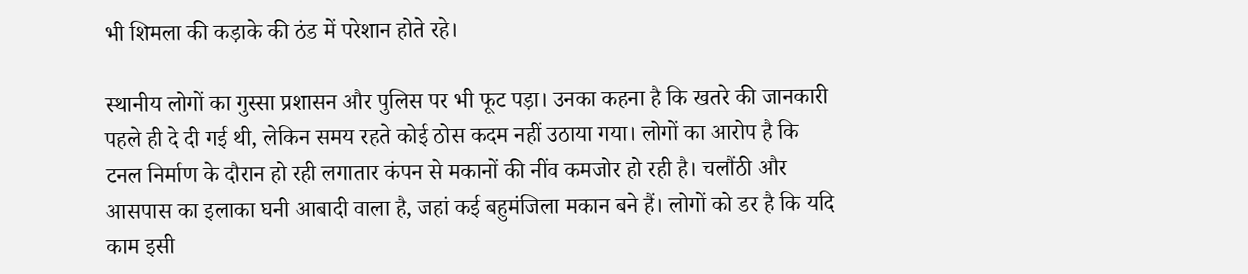भी शिमला की कड़ाके की ठंड में परेशान होते रहे।

स्थानीय लोगों का गुस्सा प्रशासन और पुलिस पर भी फूट पड़ा। उनका कहना है कि खतरे की जानकारी पहले ही दे दी गई थी, लेकिन समय रहते कोई ठोस कदम नहीं उठाया गया। लोगों का आरोप है कि टनल निर्माण के दौरान हो रही लगातार कंपन से मकानों की नींव कमजोर हो रही है। चलौंठी और आसपास का इलाका घनी आबादी वाला है, जहां कई बहुमंजिला मकान बने हैं। लोगों को डर है कि यदि काम इसी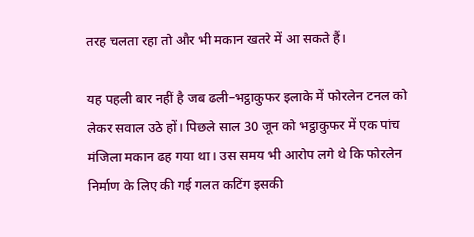तरह चलता रहा तो और भी मकान खतरे में आ सकते हैं।

यह पहली बार नहीं है जब ढली–भट्ठाकुफर इलाके में फोरलेन टनल को लेकर सवाल उठे हों। पिछले साल 30 जून को भट्ठाकुफर में एक पांच मंजिला मकान ढह गया था। उस समय भी आरोप लगे थे कि फोरलेन निर्माण के लिए की गई गलत कटिंग इसकी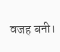वजह बनी।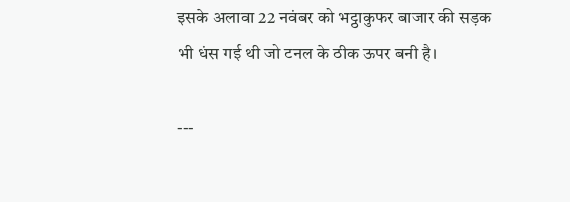इसके अलावा 22 नवंबर को भट्ठाकुफर बाजार की सड़क भी धंस गई थी जो टनल के ठीक ऊपर बनी है।

---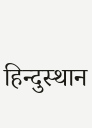हिन्दुस्थान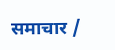समाचार /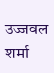उज्जवल शर्मा